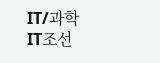IT/과학
IT조선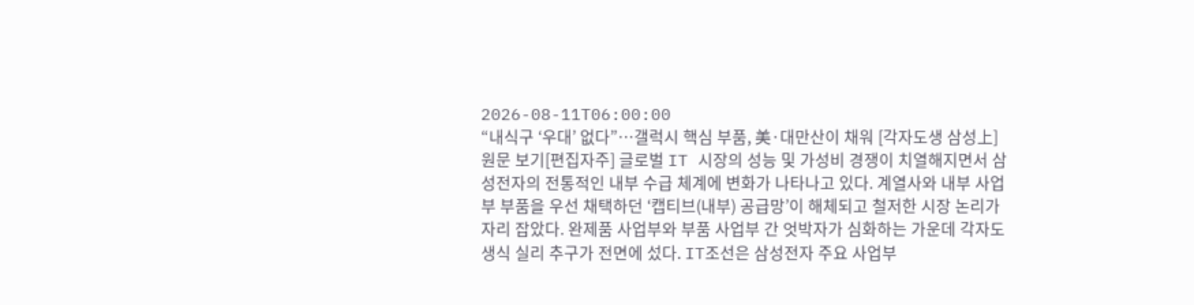2026-08-11T06:00:00
“내식구 ‘우대’ 없다”…갤럭시 핵심 부품, 美·대만산이 채워 [각자도생 삼성上]
원문 보기[편집자주] 글로벌 IT 시장의 성능 및 가성비 경쟁이 치열해지면서 삼성전자의 전통적인 내부 수급 체계에 변화가 나타나고 있다. 계열사와 내부 사업부 부품을 우선 채택하던 ‘캡티브(내부) 공급망’이 해체되고 철저한 시장 논리가 자리 잡았다. 완제품 사업부와 부품 사업부 간 엇박자가 심화하는 가운데 각자도생식 실리 추구가 전면에 섰다. IT조선은 삼성전자 주요 사업부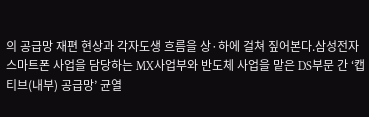의 공급망 재편 현상과 각자도생 흐름을 상·하에 걸쳐 짚어본다.삼성전자 스마트폰 사업을 담당하는 MX사업부와 반도체 사업을 맡은 DS부문 간 ‘캡티브(내부) 공급망’ 균열